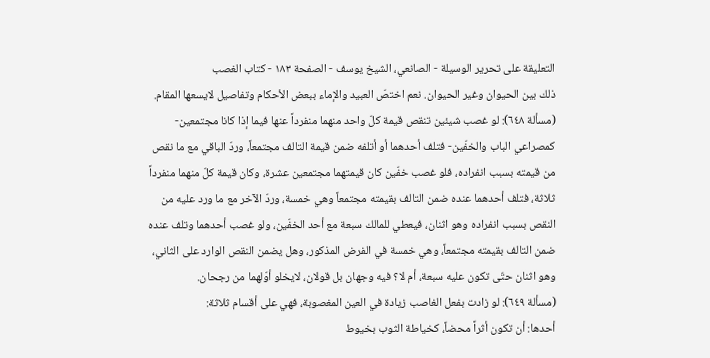التعليقة على تحرير الوسيلة - الصانعي، الشيخ يوسف - الصفحة ١٨٣ - كتاب الغصب
ذلك بين الحيوان وغير الحيوان. نعم اختصّ العبيد والإماء ببعض الأحكام وتفاصيل لايسعها المقام.
(مسألة ٦٤٨): لو غصب شيئين تنقص قيمة كلّ واحد منهما منفرداً عنها فيما إذا كانا مجتمعين- كمصراعي الباب والخفّين- فتلف أحدهما أو أتلفه ضمن قيمة التالف مجتمعاً، وردّ الباقي مع ما نقص من قيمته بسبب انفراده، فلو غصب خفّين كان قيمتهما مجتمعين عشرة، وكان قيمة كلّ منهما منفرداً ثلاثة، فتلف أحدهما عنده ضمن التالف بقيمته مجتمعاً وهي خمسة، وردّ الآخر مع ما ورد عليه من النقص بسبب انفراده وهو اثنان، فيعطي للمالك سبعة مع أحد الخفّين، ولو غصب أحدهما وتلف عنده ضمن التالف بقيمته مجتمعاً، وهي خمسة في الفرض المذكور، وهل يضمن النقص الوارد على الثاني، وهو اثنان حتّى تكون عليه سبعة، أم لا؟ فيه وجهان بل قولان، لايخلو أوّلهما من رجحان.
(مسألة ٦٤٩): لو زادت بفعل الغاصب زيادة في العين المغصوبة، فهي على أقسام ثلاثة:
أحدها: أن تكون أثراً محضاً، كخياطة الثوب بخيوط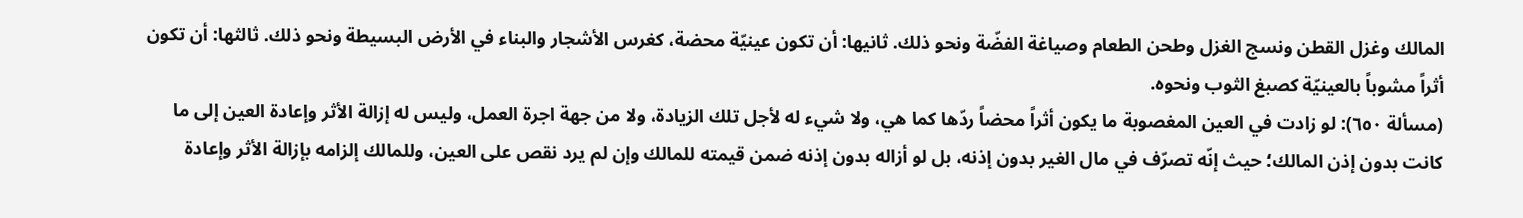المالك وغزل القطن ونسج الغزل وطحن الطعام وصياغة الفضّة ونحو ذلك. ثانيها: أن تكون عينيّة محضة، كغرس الأشجار والبناء في الأرض البسيطة ونحو ذلك. ثالثها: أن تكون أثراً مشوباً بالعينيّة كصبغ الثوب ونحوه.
(مسألة ٦٥٠): لو زادت في العين المغصوبة ما يكون أثراً محضاً ردّها كما هي، ولا شيء له لأجل تلك الزيادة، ولا من جهة اجرة العمل، وليس له إزالة الأثر وإعادة العين إلى ما كانت بدون إذن المالك؛ حيث إنّه تصرّف في مال الغير بدون إذنه، بل لو أزاله بدون إذنه ضمن قيمته للمالك وإن لم يرد نقص على العين، وللمالك إلزامه بإزالة الأثر وإعادة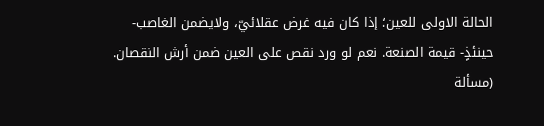الحالة الاولى للعين؛ إذا كان فيه غرض عقلائيّ، ولايضمن الغاصب- حينئذٍ- قيمة الصنعة. نعم لو ورد نقص على العين ضمن أرش النقصان.
(مسألة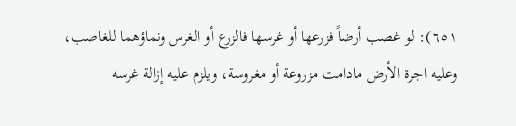٦٥١): لو غصب أرضاً فزرعها أو غرسها فالزرع أو الغرس ونماؤهما للغاصب، وعليه اجرة الأرض مادامت مزروعة أو مغروسة، ويلزم عليه إزالة غرسه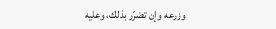وزرعه وإن تضرّر بذلك، وعليه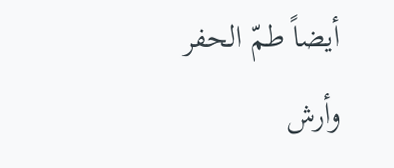أيضاً طمّ الحفر وأرش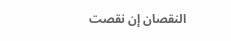النقصان إن نقصت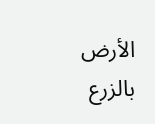الأرض بالزرع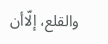والقلع، إلّاأن